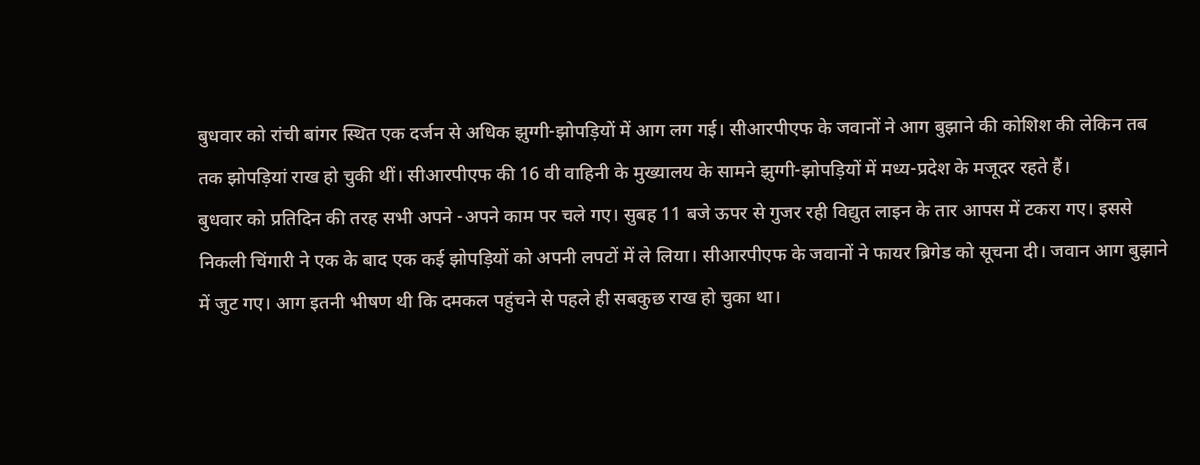बुधवार को रांची बांगर स्थित एक दर्जन से अधिक झुग्गी-झोपड़ियों में आग लग गई। सीआरपीएफ के जवानों ने आग बुझाने की कोशिश की लेकिन तब तक झोपड़ियां राख हो चुकी थीं। सीआरपीएफ की 16 वी वाहिनी के मुख्यालय के सामने झुग्गी-झोपड़ियों में मध्य-प्रदेश के मजूदर रहते हैं।
बुधवार को प्रतिदिन की तरह सभी अपने -अपने काम पर चले गए। सुबह 11 बजे ऊपर से गुजर रही विद्युत लाइन के तार आपस में टकरा गए। इससे निकली चिंगारी ने एक के बाद एक कई झोपड़ियों को अपनी लपटों में ले लिया। सीआरपीएफ के जवानों ने फायर ब्रिगेड को सूचना दी। जवान आग बुझाने में जुट गए। आग इतनी भीषण थी कि दमकल पहुंचने से पहले ही सबकुछ राख हो चुका था।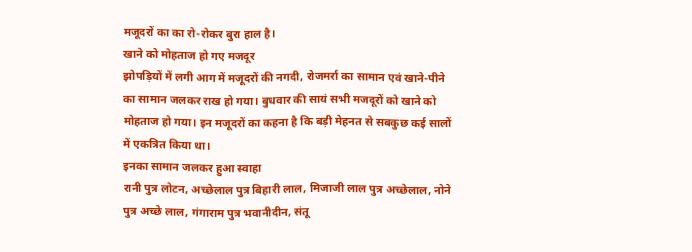मजूदरों का का रो-रोकर बुरा हाल है।
खाने को मोहताज हो गए मजदूर
झोपड़ियों में लगी आग में मजूदरों की नगदी, रोजमर्रा का सामान एवं खाने-पीने का सामान जलकर राख हो गया। बुधवार की सायं सभी मजदूरों को खाने को मोहताज हो गया। इन मजूदरों का कहना है कि बड़ी मेहनत से सबकुछ कई सालों में एकत्रित किया था।
इनका सामान जलकर हुआ स्वाहा
रानी पुत्र लोटन, अच्छेलाल पुत्र बिहारी लाल, मिजाजी लाल पुत्र अच्छेलाल, नोने पुत्र अच्छे लाल, गंगाराम पुत्र भवानीदीन, संतू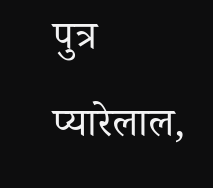पुत्र प्यारेलाल,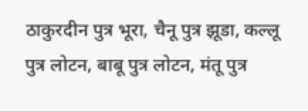ठाकुरदीन पुत्र भूरा, चैनू पुत्र झूडा, कल्लू पुत्र लोटन, बाबू पुत्र लोटन, मंतू पुत्र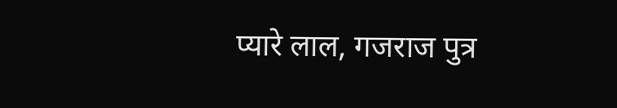प्यारे लाल, गजराज पुत्र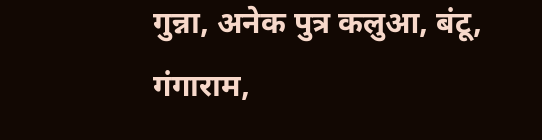गुन्ना, अनेक पुत्र कलुआ, बंटू, गंगाराम,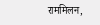राममिलन,